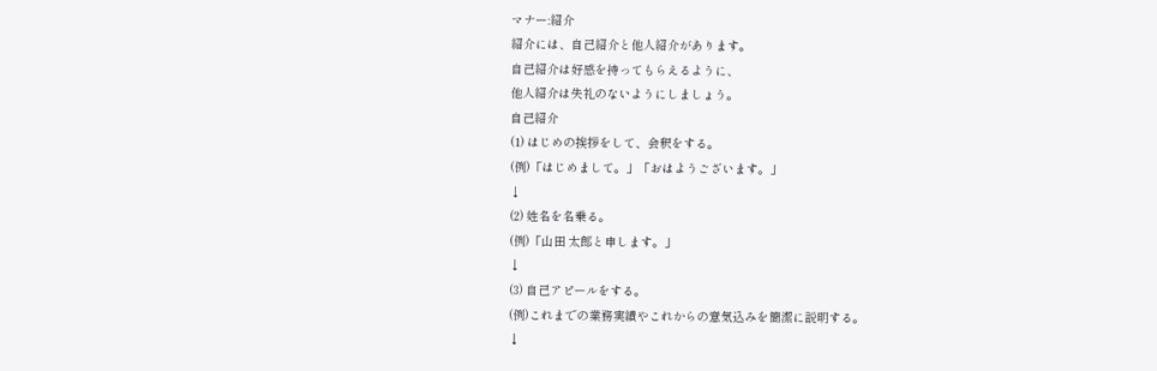マナー:紹介
紹介には、自己紹介と他人紹介があります。
自己紹介は好感を持ってもらえるように、
他人紹介は失礼のないようにしましょう。
自己紹介
(1) はじめの挨拶をして、会釈をする。
(例)「はじめまして。」「おはようございます。」
↓
(2) 姓名を名乗る。
(例)「山田 太郎と申します。」
↓
(3) 自己アピールをする。
(例)これまでの業務実績やこれからの意気込みを簡潔に説明する。
↓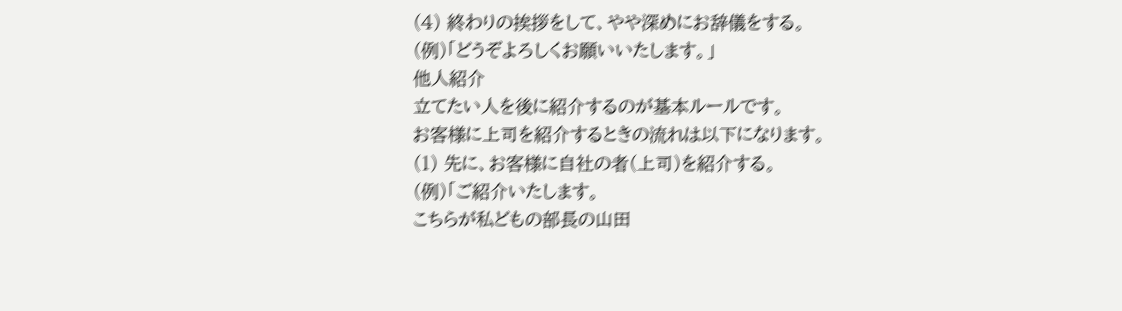(4) 終わりの挨拶をして、やや深めにお辞儀をする。
(例)「どうぞよろしくお願いいたします。」
他人紹介
立てたい人を後に紹介するのが基本ルールです。
お客様に上司を紹介するときの流れは以下になります。
(1) 先に、お客様に自社の者(上司)を紹介する。
(例)「ご紹介いたします。
こちらが私どもの部長の山田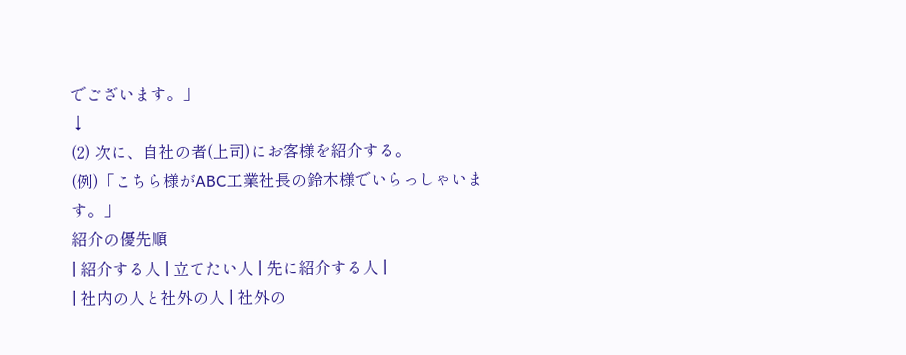でございます。」
↓
(2) 次に、自社の者(上司)にお客様を紹介する。
(例)「こちら様がABC工業社長の鈴木様でいらっしゃいます。」
紹介の優先順
| 紹介する人 | 立てたい人 | 先に紹介する人 |
| 社内の人と社外の人 | 社外の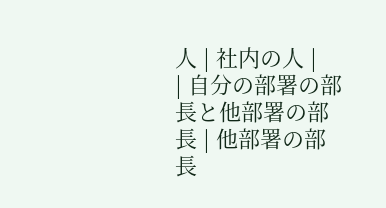人 | 社内の人 |
| 自分の部署の部長と他部署の部長 | 他部署の部長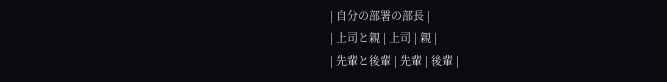| 自分の部署の部長 |
| 上司と親 | 上司 | 親 |
| 先輩と後輩 | 先輩 | 後輩 |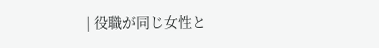| 役職が同じ女性と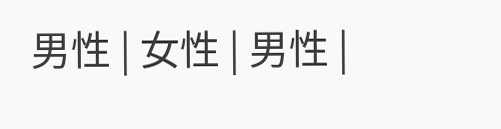男性 | 女性 | 男性 |